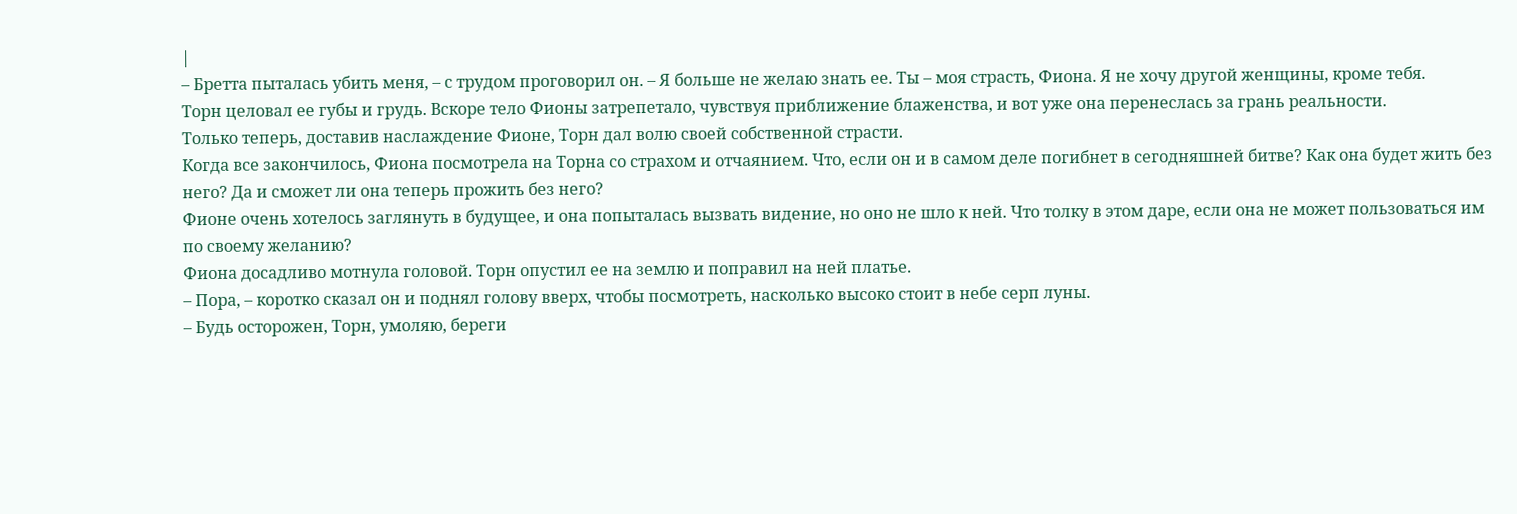|
– Бретта пыталась убить меня, – с трудом проговорил он. – Я больше не желаю знать ее. Ты – моя страсть, Фиона. Я не хочу другой женщины, кроме тебя.
Торн целовал ее губы и грудь. Вскоре тело Фионы затрепетало, чувствуя приближение блаженства, и вот уже она перенеслась за грань реальности.
Только теперь, доставив наслаждение Фионе, Торн дал волю своей собственной страсти.
Когда все закончилось, Фиона посмотрела на Торна со страхом и отчаянием. Что, если он и в самом деле погибнет в сегодняшней битве? Как она будет жить без него? Да и сможет ли она теперь прожить без него?
Фионе очень хотелось заглянуть в будущее, и она попыталась вызвать видение, но оно не шло к ней. Что толку в этом даре, если она не может пользоваться им по своему желанию?
Фиона досадливо мотнула головой. Торн опустил ее на землю и поправил на ней платье.
– Пора, – коротко сказал он и поднял голову вверх, чтобы посмотреть, насколько высоко стоит в небе серп луны.
– Будь осторожен, Торн, умоляю, береги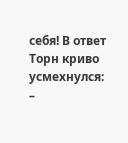себя! В ответ Торн криво усмехнулся:
–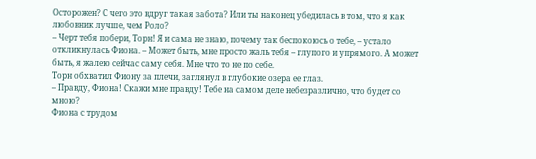Осторожен? С чего это вдруг такая забота? Или ты наконец убедилась в том, что я как любовник лучше, чем Роло?
– Черт тебя побери, Торн! Я и сама не знаю, почему так беспокоюсь о тебе, – устало откликнулась Фиона. – Может быть, мне просто жаль тебя – глупого и упрямого. А может быть, я жалею сейчас саму себя. Мне что то не по себе.
Торн обхватил Фиону за плечи, заглянул в глубокие озера ее глаз.
– Правду, Фиона! Скажи мне правду! Тебе на самом деле небезразлично, что будет со мною?
Фиона с трудом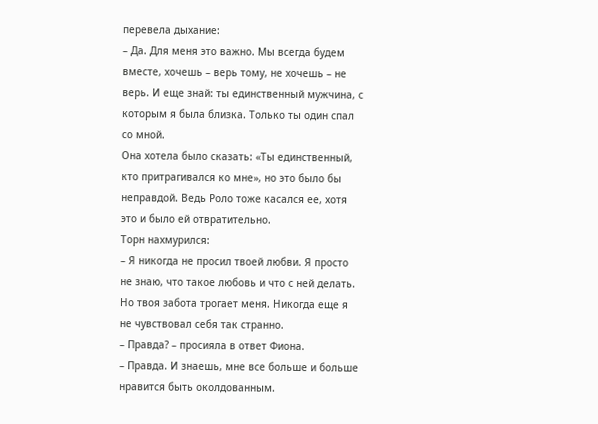перевела дыхание:
– Да. Для меня это важно. Мы всегда будем вместе, хочешь – верь тому, не хочешь – не верь. И еще знай: ты единственный мужчина, с которым я была близка. Только ты один спал со мной.
Она хотела было сказать: «Ты единственный, кто притрагивался ко мне», но это было бы неправдой. Ведь Роло тоже касался ее, хотя это и было ей отвратительно.
Торн нахмурился:
– Я никогда не просил твоей любви. Я просто не знаю, что такое любовь и что с ней делать. Но твоя забота трогает меня. Никогда еще я не чувствовал себя так странно.
– Правда? – просияла в ответ Фиона.
– Правда. И знаешь, мне все больше и больше нравится быть околдованным.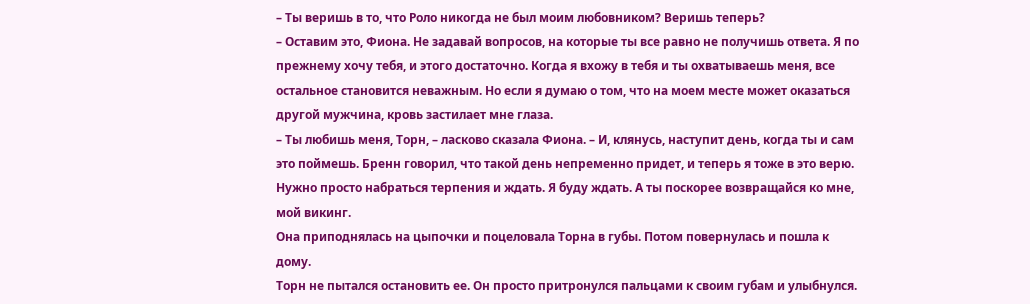– Ты веришь в то, что Роло никогда не был моим любовником? Веришь теперь?
– Оставим это, Фиона. Не задавай вопросов, на которые ты все равно не получишь ответа. Я по прежнему хочу тебя, и этого достаточно. Когда я вхожу в тебя и ты охватываешь меня, все остальное становится неважным. Но если я думаю о том, что на моем месте может оказаться другой мужчина, кровь застилает мне глаза.
– Ты любишь меня, Торн, – ласково сказала Фиона. – И, клянусь, наступит день, когда ты и сам это поймешь. Бренн говорил, что такой день непременно придет, и теперь я тоже в это верю. Нужно просто набраться терпения и ждать. Я буду ждать. А ты поскорее возвращайся ко мне, мой викинг.
Она приподнялась на цыпочки и поцеловала Торна в губы. Потом повернулась и пошла к дому.
Торн не пытался остановить ее. Он просто притронулся пальцами к своим губам и улыбнулся.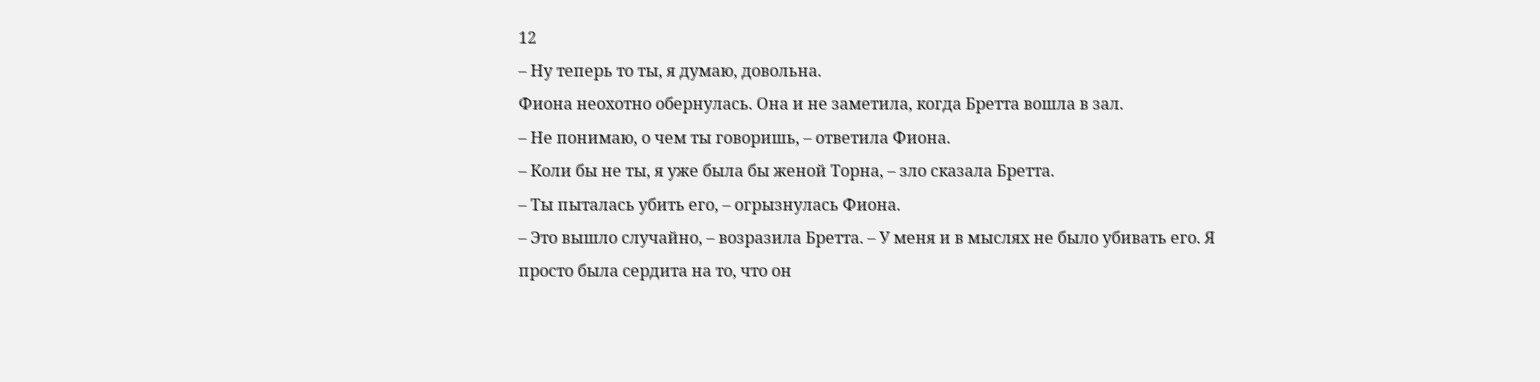12
– Ну теперь то ты, я думаю, довольна.
Фиона неохотно обернулась. Она и не заметила, когда Бретта вошла в зал.
– Не понимаю, о чем ты говоришь, – ответила Фиона.
– Коли бы не ты, я уже была бы женой Торна, – зло сказала Бретта.
– Ты пыталась убить его, – огрызнулась Фиона.
– Это вышло случайно, – возразила Бретта. – У меня и в мыслях не было убивать его. Я просто была сердита на то, что он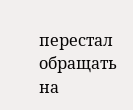перестал обращать на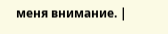меня внимание. |